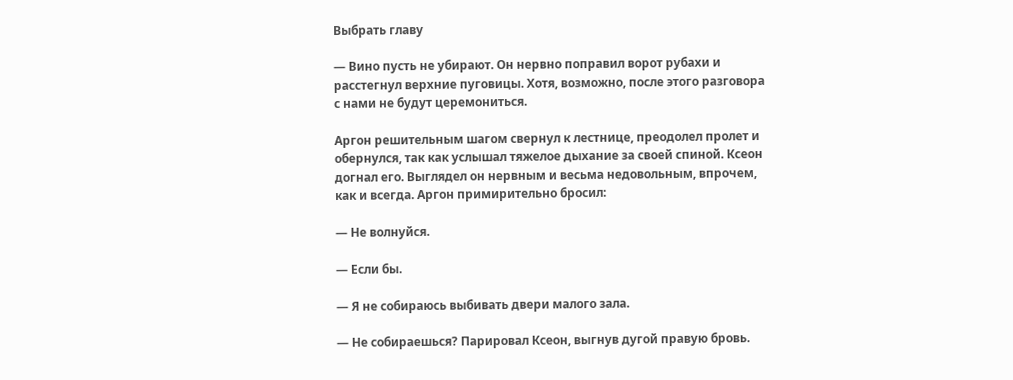Выбрать главу

— Вино пусть не убирают. Он нервно поправил ворот рубахи и расстегнул верхние пуговицы. Хотя, возможно, после этого разговора с нами не будут церемониться.

Аргон решительным шагом свернул к лестнице, преодолел пролет и обернулся, так как услышал тяжелое дыхание за своей спиной. Ксеон догнал его. Выглядел он нервным и весьма недовольным, впрочем, как и всегда. Аргон примирительно бросил:

— Не волнуйся.

— Если бы.

— Я не собираюсь выбивать двери малого зала.

— Не собираешься? Парировал Ксеон, выгнув дугой правую бровь.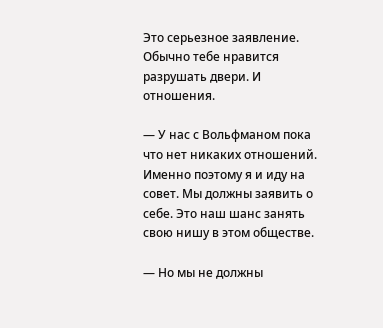Это серьезное заявление. Обычно тебе нравится разрушать двери. И отношения.

— У нас с Вольфманом пока что нет никаких отношений. Именно поэтому я и иду на совет. Мы должны заявить о себе. Это наш шанс занять свою нишу в этом обществе.

— Но мы не должны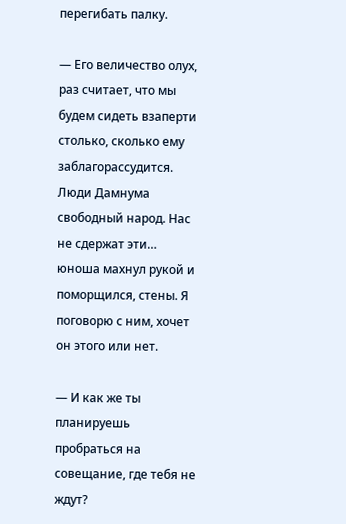перегибать палку.

— Его величество олух, раз считает, что мы будем сидеть взаперти столько, сколько ему заблагорассудится. Люди Дамнума свободный народ. Нас не сдержат эти… юноша махнул рукой и поморщился, стены. Я поговорю с ним, хочет он этого или нет.

— И как же ты планируешь пробраться на совещание, где тебя не ждут?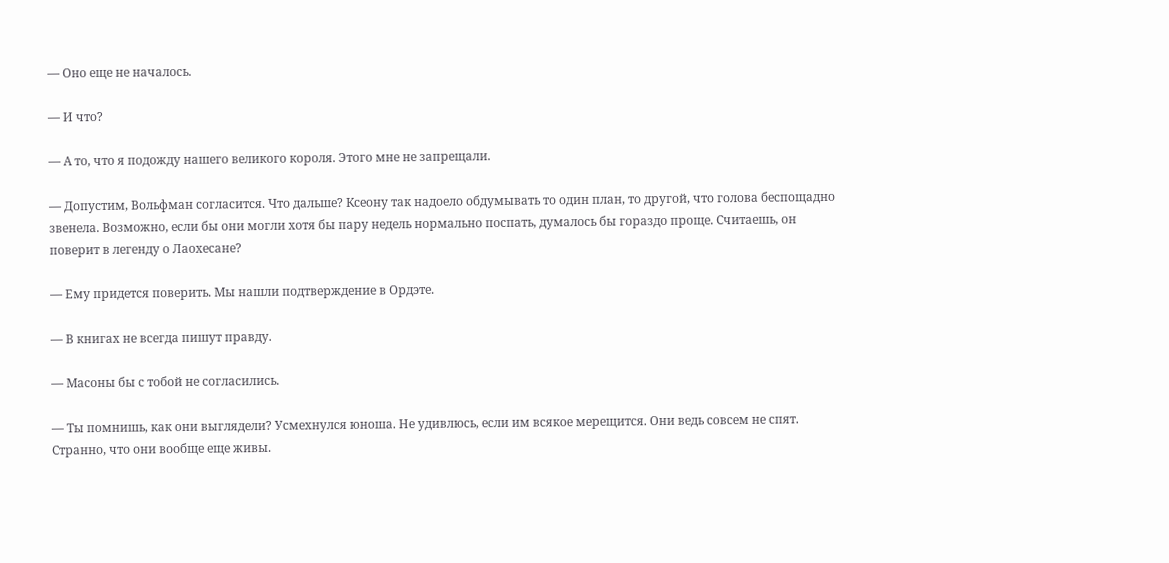— Оно еще не началось.

— И что?

— А то, что я подожду нашего великого короля. Этого мне не запрещали.

— Допустим, Вольфман согласится. Что дальше? Ксеону так надоело обдумывать то один план, то другой, что голова беспощадно звенела. Возможно, если бы они могли хотя бы пару недель нормально поспать, думалось бы гораздо проще. Считаешь, он поверит в легенду о Лаохесане?

— Ему придется поверить. Мы нашли подтверждение в Ордэте.

— В книгах не всегда пишут правду.

— Масоны бы с тобой не согласились.

— Ты помнишь, как они выглядели? Усмехнулся юноша. Не удивлюсь, если им всякое мерещится. Они ведь совсем не спят. Странно, что они вообще еще живы.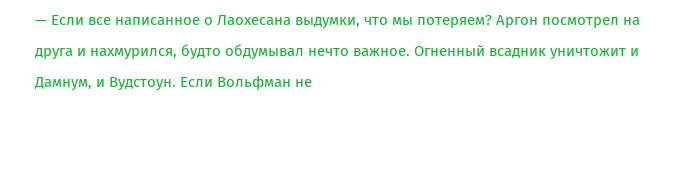— Если все написанное о Лаохесана выдумки, что мы потеряем? Аргон посмотрел на друга и нахмурился, будто обдумывал нечто важное. Огненный всадник уничтожит и Дамнум, и Вудстоун. Если Вольфман не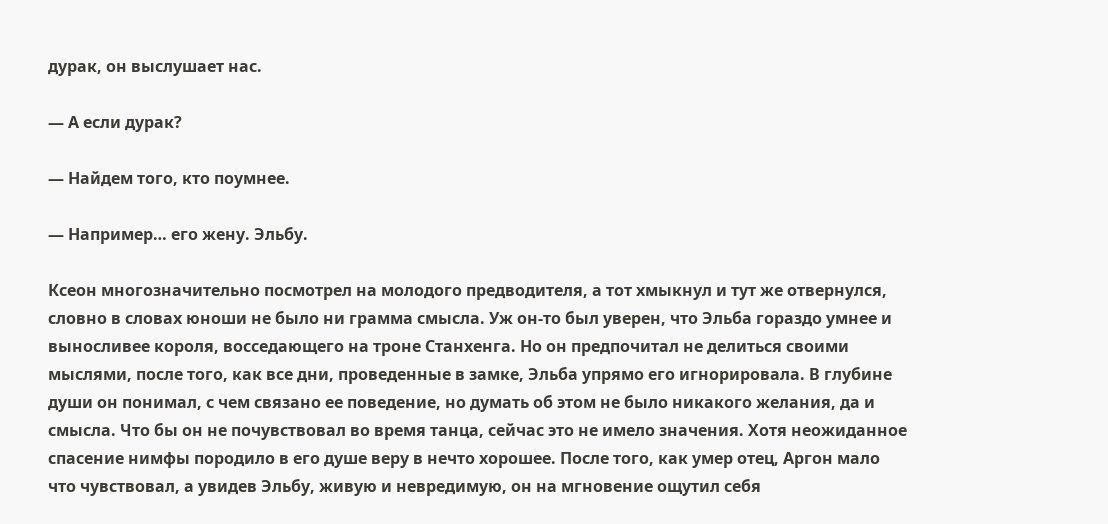дурак, он выслушает нас.

— А если дурак?

— Найдем того, кто поумнее.

— Например… его жену. Эльбу.

Ксеон многозначительно посмотрел на молодого предводителя, а тот хмыкнул и тут же отвернулся, словно в словах юноши не было ни грамма смысла. Уж он-то был уверен, что Эльба гораздо умнее и выносливее короля, восседающего на троне Станхенга. Но он предпочитал не делиться своими мыслями, после того, как все дни, проведенные в замке, Эльба упрямо его игнорировала. В глубине души он понимал, с чем связано ее поведение, но думать об этом не было никакого желания, да и смысла. Что бы он не почувствовал во время танца, сейчас это не имело значения. Хотя неожиданное спасение нимфы породило в его душе веру в нечто хорошее. После того, как умер отец, Аргон мало что чувствовал, а увидев Эльбу, живую и невредимую, он на мгновение ощутил себя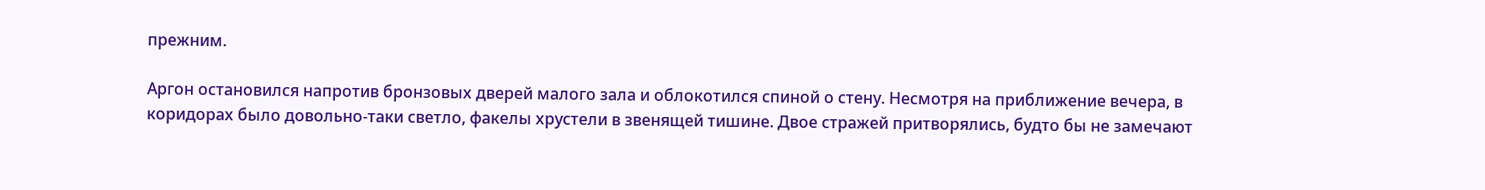прежним.

Аргон остановился напротив бронзовых дверей малого зала и облокотился спиной о стену. Несмотря на приближение вечера, в коридорах было довольно-таки светло, факелы хрустели в звенящей тишине. Двое стражей притворялись, будто бы не замечают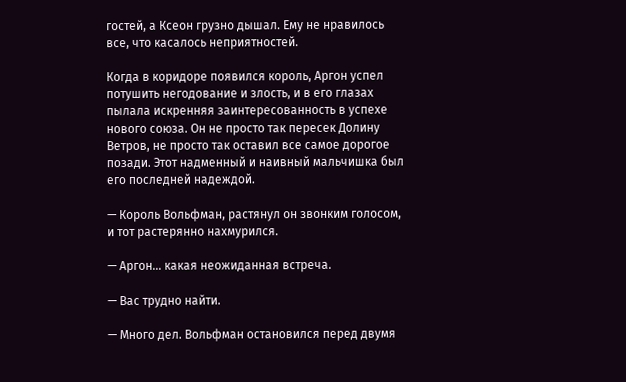гостей, а Ксеон грузно дышал. Ему не нравилось все, что касалось неприятностей.

Когда в коридоре появился король, Аргон успел потушить негодование и злость, и в его глазах пылала искренняя заинтересованность в успехе нового союза. Он не просто так пересек Долину Ветров, не просто так оставил все самое дорогое позади. Этот надменный и наивный мальчишка был его последней надеждой.

— Король Вольфман, растянул он звонким голосом, и тот растерянно нахмурился.

— Аргон… какая неожиданная встреча.

— Вас трудно найти.

— Много дел. Вольфман остановился перед двумя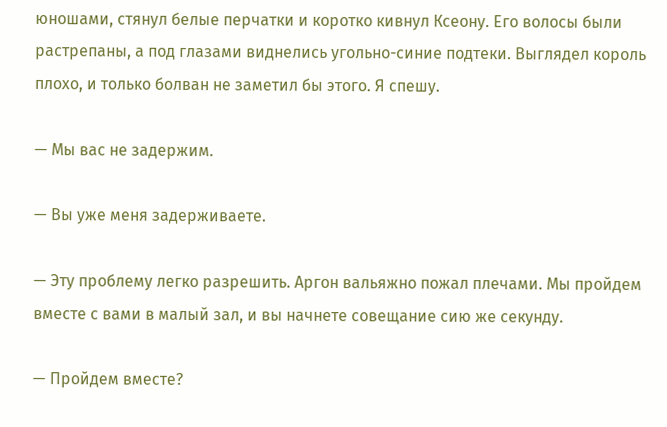юношами, стянул белые перчатки и коротко кивнул Ксеону. Его волосы были растрепаны, а под глазами виднелись угольно-синие подтеки. Выглядел король плохо, и только болван не заметил бы этого. Я спешу.

— Мы вас не задержим.

— Вы уже меня задерживаете.

— Эту проблему легко разрешить. Аргон вальяжно пожал плечами. Мы пройдем вместе с вами в малый зал, и вы начнете совещание сию же секунду.

— Пройдем вместе?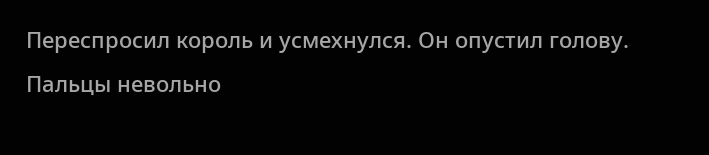Переспросил король и усмехнулся. Он опустил голову. Пальцы невольно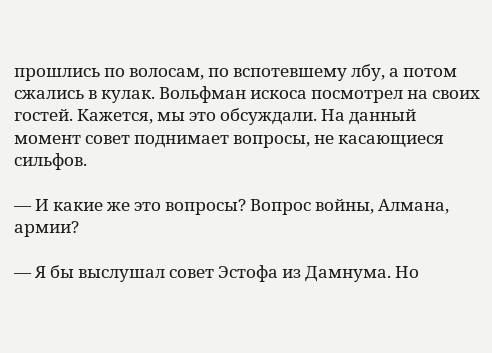прошлись по волосам, по вспотевшему лбу, а потом сжались в кулак. Вольфман искоса посмотрел на своих гостей. Кажется, мы это обсуждали. На данный момент совет поднимает вопросы, не касающиеся сильфов.

— И какие же это вопросы? Вопрос войны, Алмана, армии?

— Я бы выслушал совет Эстофа из Дамнума. Но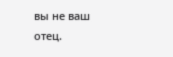вы не ваш отец.